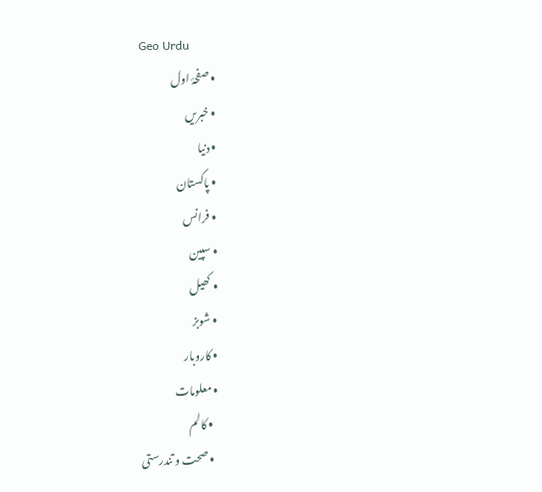Geo Urdu
  • صفحۂ اول
  • خبریں
  • دنیا
  • پاکستان
  • فرانس
  • سپین
  • کھیل
  • شوبز
  • کاروبار
  • معلومات
    • کالم
    • صحت و تندرستی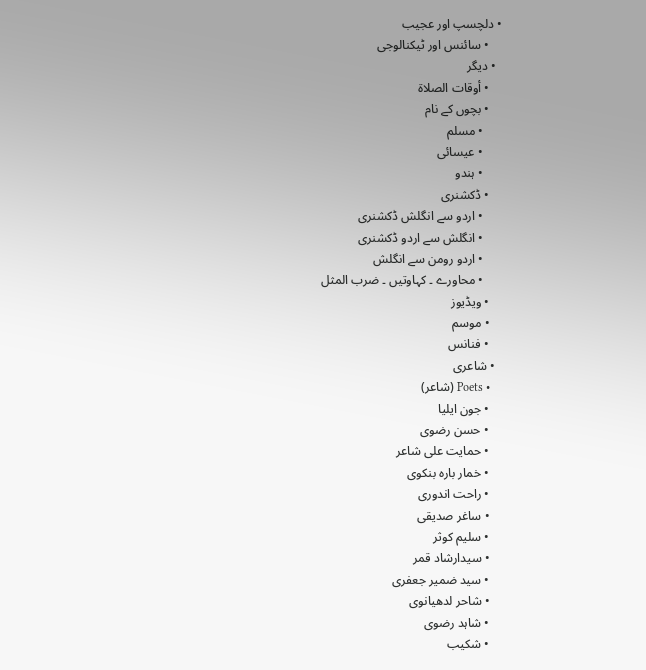• دلچسپ اور عجیب
    • سائنس اور ٹیکنالوجی
  • دیگر
    • أوقات الصلاة
    • بچوں کے نام
      • مسلم
      • عیسائی
      • ہندو
    • ڈکشنری
      • اردو سے انگلش ڈکشنری
      • انگلش سے اردو ڈکشنری
      • اردو رومن سے انگلش
      • محاورے ۔ کہاوتیں ۔ ضرب المثل
    • ویڈیوز
    • موسم
    • فنانس
  • شاعری
    • Poets (شاعر)
    • جون ایلیا
    • حسن رضوی
    • حمایت علی شاعر
    • خمار بارہ بنکوی
    • راحت اندوری
    • ساغر صدیقی
    • سلیم کوثر
    • سیدارشاد قمر
    • سید ضمیر جعفری
    • شاحر لدھیانوی
    • شاہد رضوی
    • شکیب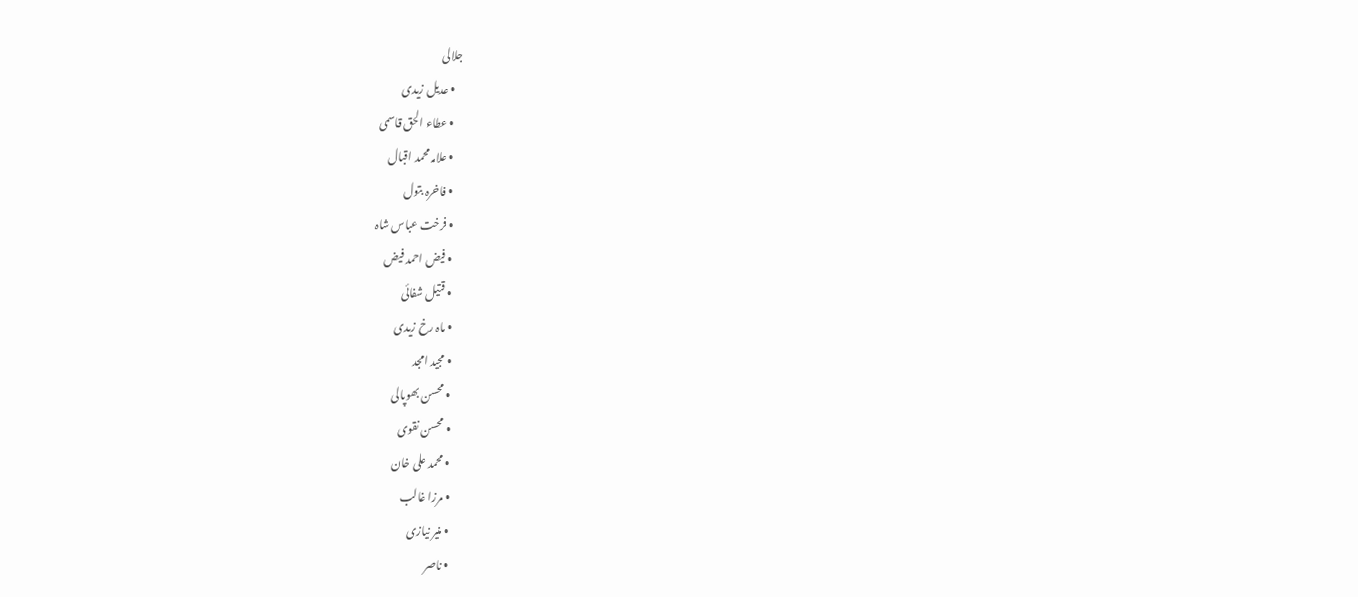جلالی
    • عدیل زیدی
    • عطاء الحق قاسمی
    • علامہ محمد اقبال
    • فاخرہ بتول
    • فرخت عباس شاہ
    • فیض احمد فیض
    • قتیل شفائی
    • ماہ رخ زیدی
    • مجید امجد
    • محسن بھوپالی
    • محسن نقوی
    • محمد علی خان
    • مرزا غالب
    • منیر نیازی
    • ناصر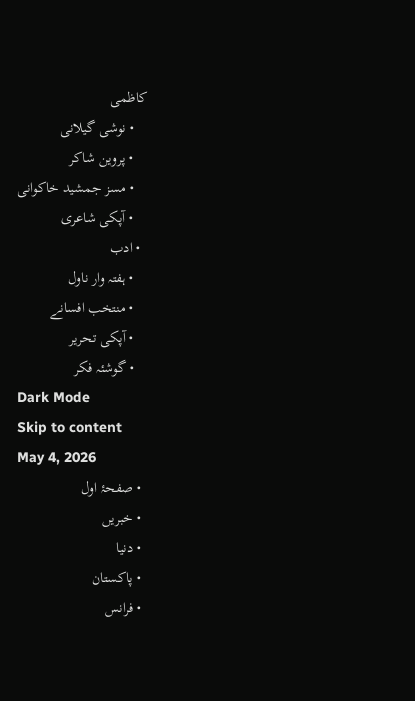کاظمی
    • نوشی گیلانی
    • پروین شاکر
    • مسز جمشید خاکوانی
    • آپکی شاعری
  • ادب
    • ہفتہ وار ناول
    • منتخب افسانے
    • آپکی تحریر
    • گوشئہ فکر
Dark Mode
Skip to content
May 4, 2026
  • صفحۂ اول
  • خبریں
  • دنیا
  • پاکستان
  • فرانس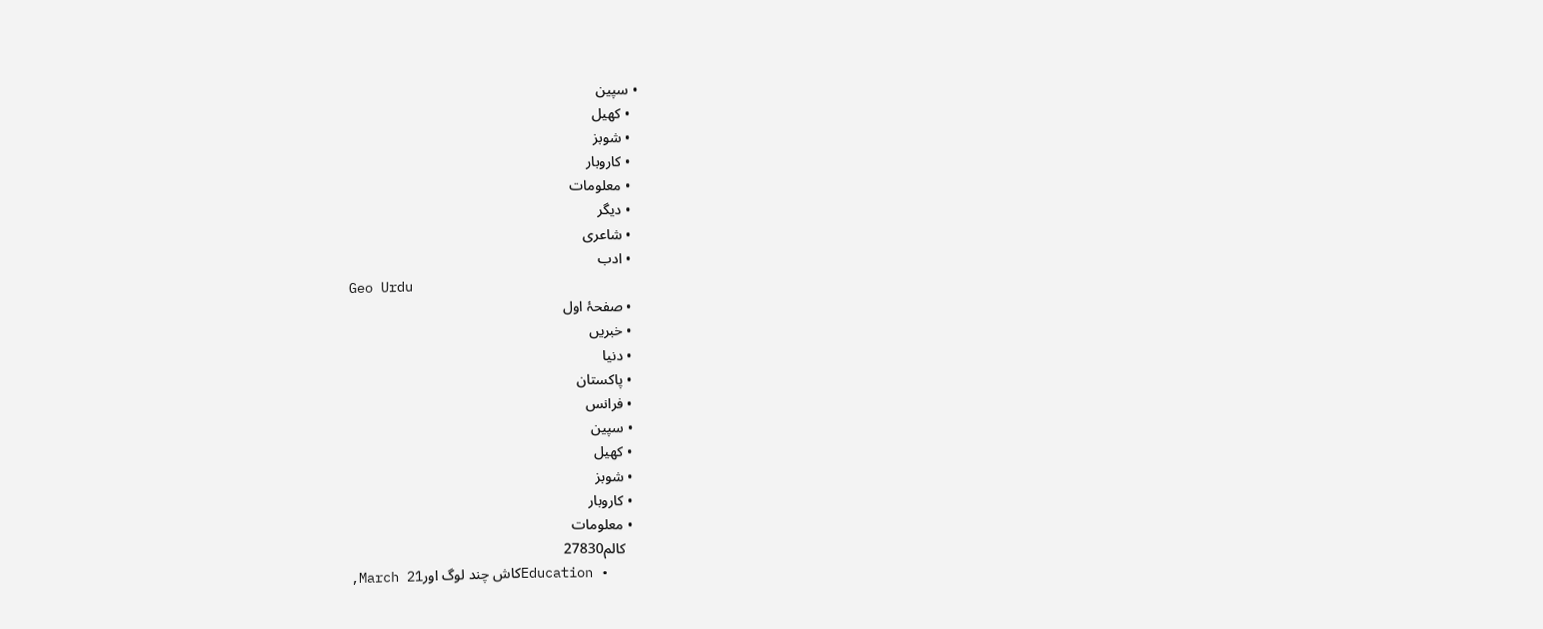• سپین
  • کھیل
  • شوبز
  • کاروبار
  • معلومات
  • دیگر
  • شاعری
  • ادب
Geo Urdu
  • صفحۂ اول
  • خبریں
  • دنیا
  • پاکستان
  • فرانس
  • سپین
  • کھیل
  • شوبز
  • کاروبار
  • معلومات
    کالم27830
    • Educationکاش چند لوگ اورMarch 21,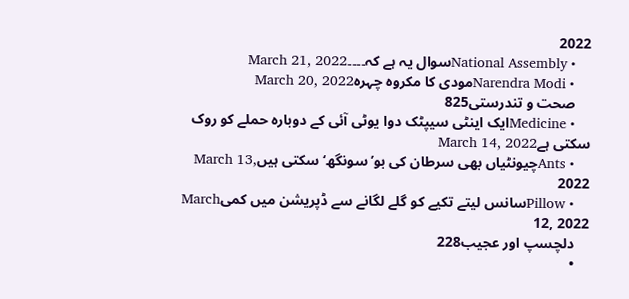2022
    • National Assemblyسوال یہ ہے کہ۔۔۔۔March 21, 2022
    • Narendra Modiمودی کا مکروہ چہرہMarch 20, 2022
    صحت و تندرستی825
    • Medicineایک اینٹی سیپٹک دوا یوٹی آئی کے دوبارہ حملے کو روک سکتی ہےMarch 14, 2022
    • Antsچیونٹیاں بھی سرطان کی بو’سونگھ‘ سکتی ہیںMarch 13, 2022
    • Pillowسانس لیتے تکیے کو گلے لگانے سے ڈپریشن میں کمیMarch 12, 2022
    دلچسپ اور عجیب228
    •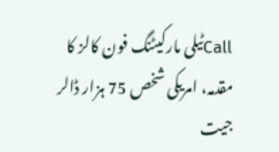Callٹیلی مارکیٹنگ فون کالز کا مقدمہ، امریکی شخص 75 ہزار ڈالر جیت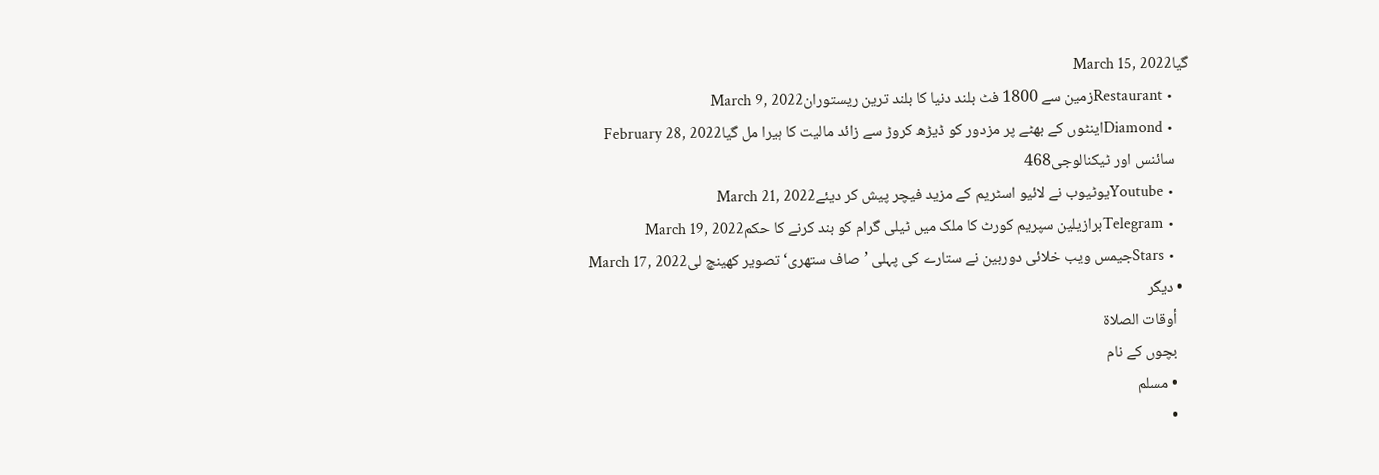گیاMarch 15, 2022
    • Restaurantزمین سے 1800 فٹ بلند دنیا کا بلند ترین ریستورانMarch 9, 2022
    • Diamondاینٹوں کے بھٹے پر مزدور کو ڈیڑھ کروڑ سے زائد مالیت کا ہیرا مل گیاFebruary 28, 2022
    سائنس اور ٹیکنالوجی468
    • Youtubeیوٹیوب نے لائیو اسٹریم کے مزید فیچر پیش کر دیئےMarch 21, 2022
    • Telegramبرازیلین سپریم کورٹ کا ملک میں ٹیلی گرام کو بند کرنے کا حکمMarch 19, 2022
    • Starsجیمس ویب خلائی دوربین نے ستارے کی پہلی ’صاف ستھری‘ تصویر کھینچ لیMarch 17, 2022
  • دیگر
    أوقات الصلاة
    بچوں کے نام
    • مسلم
    •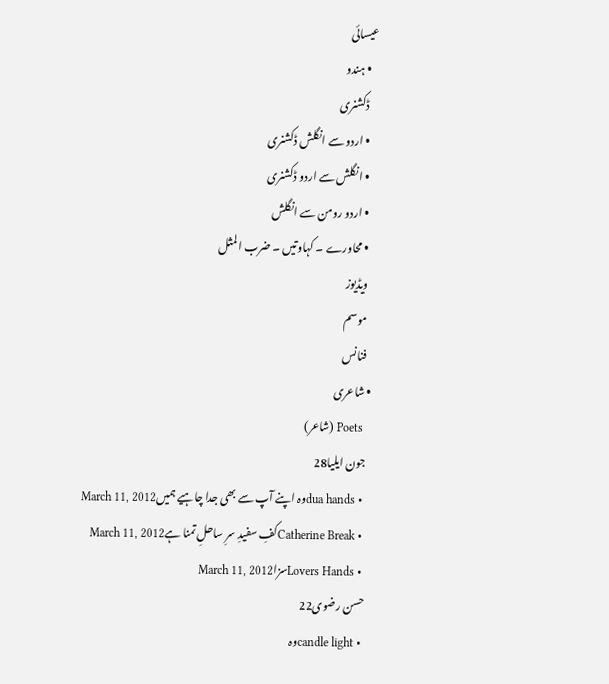عیسائی
    • ہندو
    ڈکشنری
    • اردو سے انگلش ڈکشنری
    • انگلش سے اردو ڈکشنری
    • اردو رومن سے انگلش
    • محاورے ۔ کہاوتیں ۔ ضرب المثل
    ویڈیوز
    موسم
    فنانس
  • شاعری
    Poets (شاعر)
    جون ایلیا28
    • dua handsوہ اپنے آپ سے بھی جدا چاہیے ہمیںMarch 11, 2012
    • Catherine Breakکفِ سفیدِ سرِ ساحلِ تمنا ہےMarch 11, 2012
    • Lovers HandsسزاMarch 11, 2012
    حسن رضوی22
    • candle lightوہ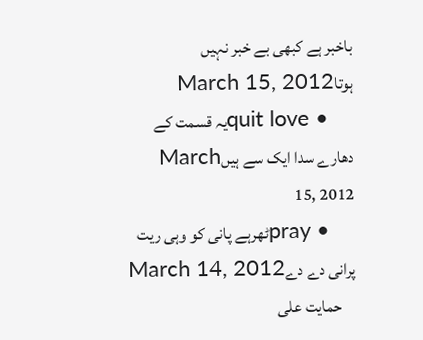باخبر ہے کبھی بے خبر نہیں ہوتاMarch 15, 2012
    • quit loveیہ قسمت کے دھارے سدا ایک سے ہیںMarch 15, 2012
    • prayٹھرہے پانی کو وہی ریت پرانی دے دےMarch 14, 2012
    حمایت علی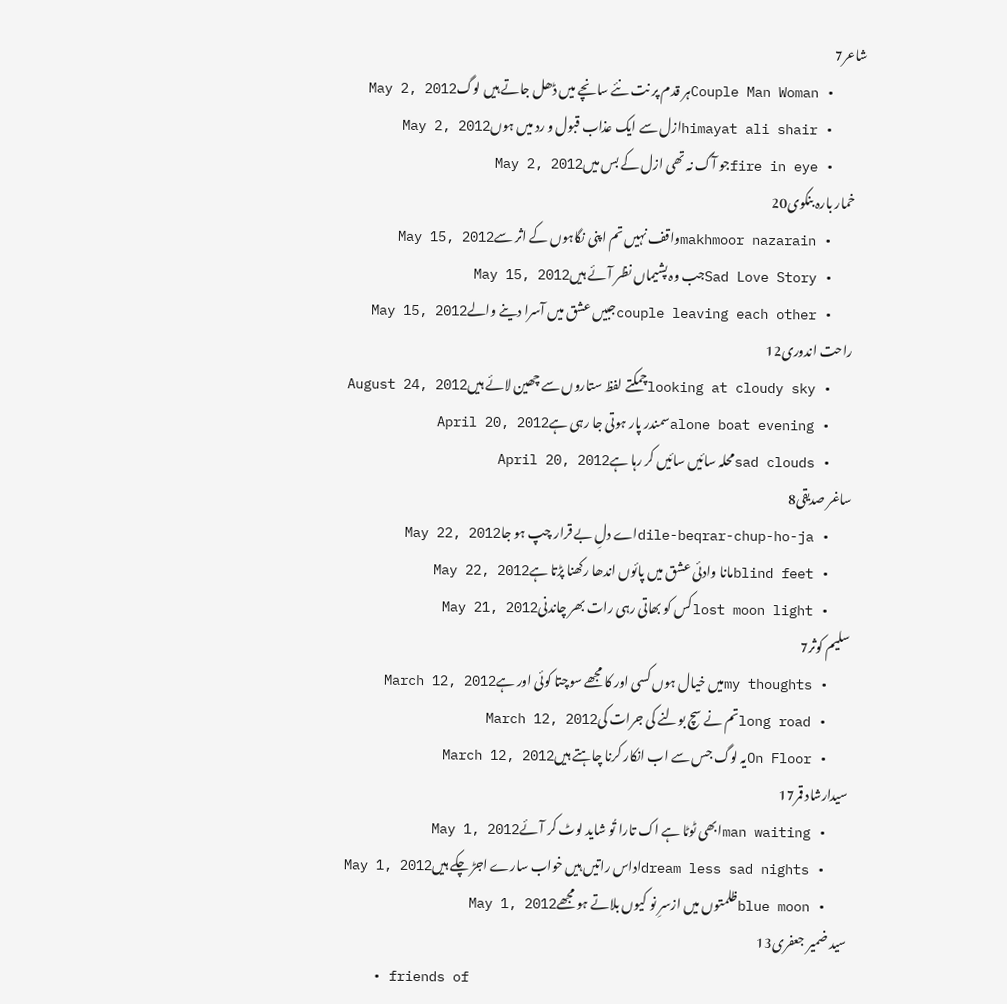شاعر7
    • Couple Man Womanہر قدم پر نت نئے سانچے میں ڈھل جاتے ہیں لوگMay 2, 2012
    • himayat ali shairازل سے ایک عذاب قبول و رد میں ہوںMay 2, 2012
    • fire in eyeجو آگ نہ تھی ازل کے بس میںMay 2, 2012
    خمار بارہ بنکوی20
    • makhmoor nazarainواقف نہیں تم اپنی نگاہوں کے اثر سےMay 15, 2012
    • Sad Love Storyجب وہ پشیماں نظر آئے ہیںMay 15, 2012
    • couple leaving each otherجبیں عشق میں آسرا دینے والےMay 15, 2012
    راحت اندوری12
    • looking at cloudy skyچمکتے لفظ ستاروں سے چھین لائے ہیںAugust 24, 2012
    • alone boat eveningسمندر پار ہوتی جا رہی ہےApril 20, 2012
    • sad cloudsمحلہ سائیں سائیں کر رہا ہےApril 20, 2012
    ساغر صدیقی8
    • dile-beqrar-chup-ho-jaاے دلِ بے قرار چپ ہو جاMay 22, 2012
    • blind feetمانا وادئی عشق میں پائوں اندھا رکھنا پڑتا ہےMay 22, 2012
    • lost moon lightکس کو بھاتی رہی رات بھر چاندنیMay 21, 2012
    سلیم کوثر7
    • my thoughtsمیں خیال ہوں کسی اور کا مجھے سوچتا کوئی اور ہےMarch 12, 2012
    • long roadتم نے سچ بولنے کی جرات کیMarch 12, 2012
    • On Floorیہ لوگ جس سے اب انکار کرنا چاہتے ہیںMarch 12, 2012
    سیدارشاد قمر17
    • man waitingابھی ٹوٹا ہے اک تارا تُو شاید لوٹ کر آئےMay 1, 2012
    • dream less sad nightsاداس راتیں ہیں خواب سارے اجڑ چکے ہیںMay 1, 2012
    • blue moonظلمتوں میں ازسرِ نو کیوں بلاتے ہو مجھےMay 1, 2012
    سید ضمیر جعفری13
    • friends of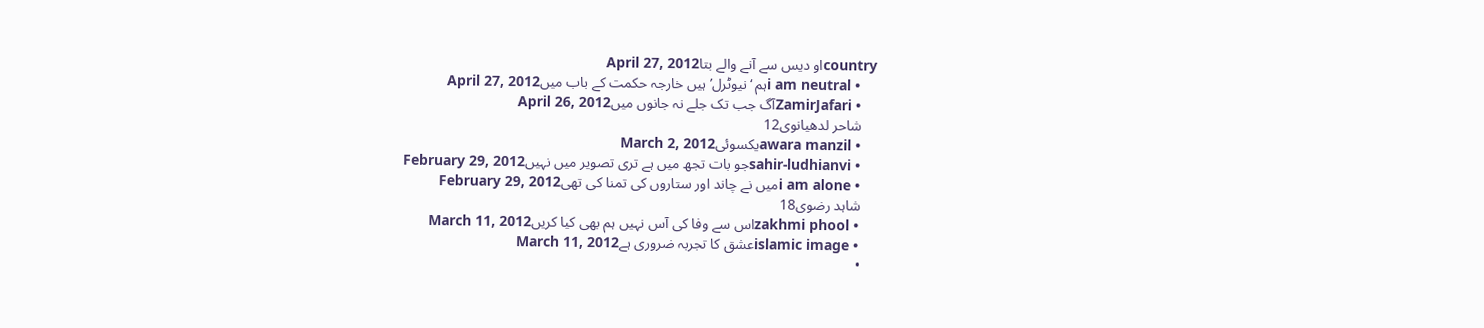countryاو دیس سے آنے والے بتاApril 27, 2012
    • i am neutralہم ‘نیوٹرل’ ہیں خارجہ حکمت کے باب میںApril 27, 2012
    • ZamirJafariآگ جب تک جلے نہ جانوں میںApril 26, 2012
    شاحر لدھیانوی12
    • awara manzilیکسوئیMarch 2, 2012
    • sahir-ludhianviجو بات تجھ میں ہے تری تصویر میں نہیںFebruary 29, 2012
    • i am aloneمیں نے چاند اور ستاروں کی تمنا کی تھیFebruary 29, 2012
    شاہد رضوی18
    • zakhmi phoolاس سے وفا کی آس نہیں ہم بھی کیا کریںMarch 11, 2012
    • islamic imageعشق کا تجربہ ضروری ہےMarch 11, 2012
    •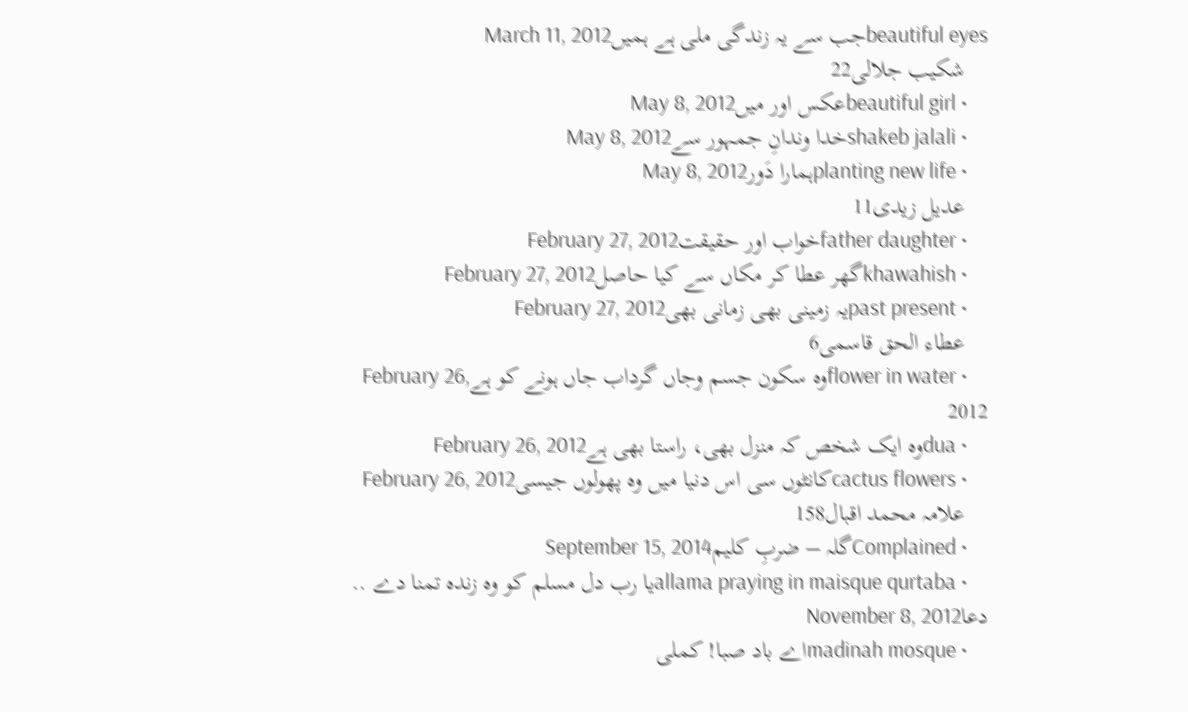beautiful eyesجب سے یہ زندگی ملی ہے ہمیںMarch 11, 2012
    شکیب جلالی22
    • beautiful girlعکس اور میںMay 8, 2012
    • shakeb jalaliخدا وندانِ جمہور سےMay 8, 2012
    • planting new lifeہمارا دَورMay 8, 2012
    عدیل زیدی11
    • father daughterخواب اور حقیقتFebruary 27, 2012
    • khawahishگھر عطا کر مکاں سے کیا حاصلFebruary 27, 2012
    • past presentیہ زمینی بھی زمانی بھیFebruary 27, 2012
    عطاء الحق قاسمی6
    • flower in waterوہ سکون جسم وجاں گرداب جاں ہونے کو ہےFebruary 26, 2012
    • duaوہ ایک شخص کہ منزل بھی، راستا بھی ہےFebruary 26, 2012
    • cactus flowersکانٹوں سی اس دنیا میں وہ پھولوں جیسیFebruary 26, 2012
    علامہ محمد اقبال158
    • Complainedگلہ – ضربِ کلیمSeptember 15, 2014
    • allama praying in maisque qurtabaیا رب دل مسلم کو وہ زندہ تمنا دے .. دعاNovember 8, 2012
    • madinah mosqueاے باد صبا! کملی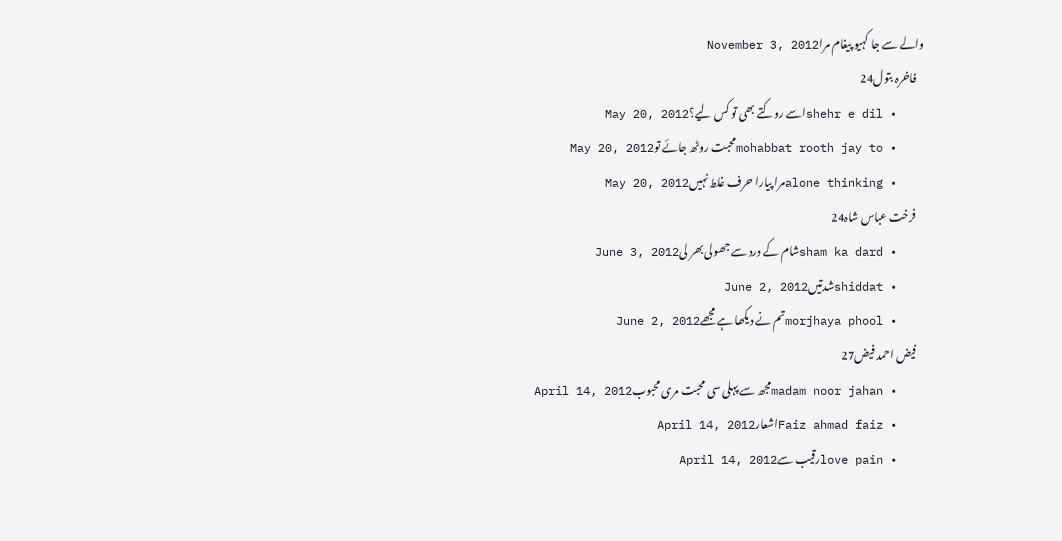والے سے جا کہیو پیغام مراNovember 3, 2012
    فاخرہ بتول24
    • shehr e dilاسے روکتے بھی تو کس لیے؟May 20, 2012
    • mohabbat rooth jay toمحبت روٹھ جائے توMay 20, 2012
    • alone thinkingمرا پیارا حرف غلط نہیںMay 20, 2012
    فرخت عباس شاہ24
    • sham ka dardشام کے درد سے جھولی بھر لیJune 3, 2012
    • shiddatشدتیںJune 2, 2012
    • morjhaya phoolتم نے دیکھا ہے مجھےJune 2, 2012
    فیض احمد فیض27
    • madam noor jahanمجھ سے پہلی سی محبت مری محبوبApril 14, 2012
    • Faiz ahmad faizاشعارApril 14, 2012
    • love painرقیب سےApril 14, 2012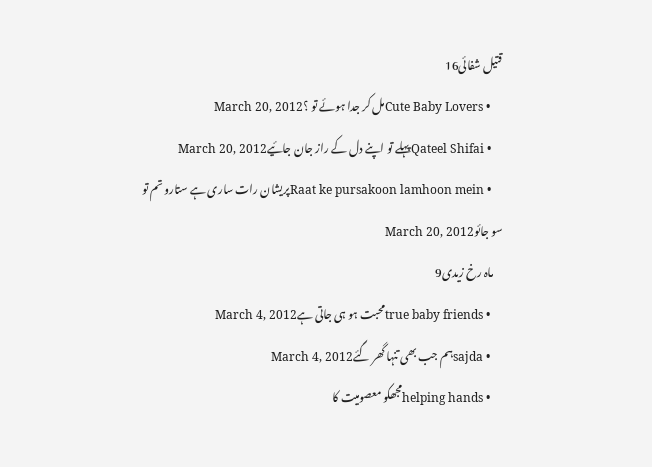قتیل شفائی16
    • Cute Baby Loversمل کر جدا ہوئے تو ؟March 20, 2012
    • Qateel Shifaiپہلے تو اپنے دل کے راز جان جائیےMarch 20, 2012
    • Raat ke pursakoon lamhoon meinپریشان رات ساری ہے ستارو تم تو سو جائوMarch 20, 2012
    ماہ رخ زیدی9
    • true baby friendsمحبت ہو ہی جاتی ہےMarch 4, 2012
    • sajdaہم جب بھی تنہا گھر گئےMarch 4, 2012
    • helping handsمجھکو معصومیت کا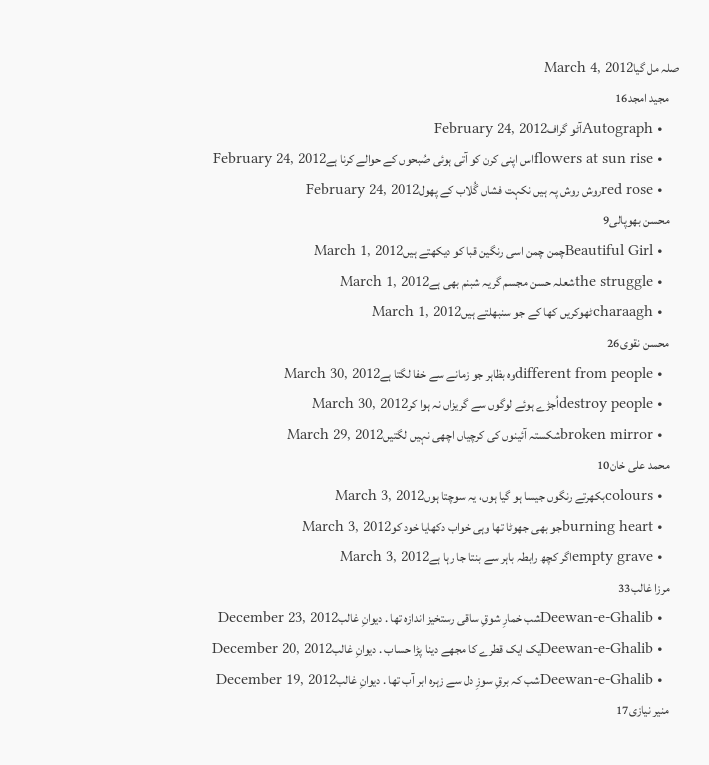صلہ مل گیاMarch 4, 2012
    مجید امجد16
    • Autographآٹو گرافFebruary 24, 2012
    • flowers at sun riseاس اپنی کرن کو آتی ہوئی صُبحوں کے حوالے کرنا ہےFebruary 24, 2012
    • red roseروش روش پہ ہیں نکہت فشاں گُلاب کے پھولFebruary 24, 2012
    محسن بھوپالی9
    • Beautiful Girlچمن چمن اسی رنگین قبا کو دیکھتے ہیںMarch 1, 2012
    • the struggleشعلہ حسن مجسم گریہ شبنم بھی ہےMarch 1, 2012
    • charaaghٹھوکریں کھا کے جو سنبھلتے ہیںMarch 1, 2012
    محسن نقوی26
    • different from peopleوہ بظاہر جو زمانے سے خفا لگتا ہےMarch 30, 2012
    • destroy peopleاُجڑے ہوئے لوگوں سے گریزاں نہ ہوا کرMarch 30, 2012
    • broken mirrorشکستہ آئینوں کی کرچیاں اچھی نہیں لگتیںMarch 29, 2012
    محمد علی خان10
    • coloursبکھرتے رنگوں جیسا ہو گیا ہوں، یہ سوچتا ہوںMarch 3, 2012
    • burning heartجو بھی جھوٹا تھا وہی خواب دکھایا خود کوMarch 3, 2012
    • empty graveاگر کچھ رابطہ باہر سے بنتا جا رہا ہےMarch 3, 2012
    مرزا غالب33
    • Deewan-e-Ghalibشب خمارِ شوقِ ساقی رستخیز اندازہ تھا . دیوانِ غالبDecember 23, 2012
    • Deewan-e-Ghalibیک ایک قطرے کا مجھے دینا پڑا حساب . دیوانِ غالبDecember 20, 2012
    • Deewan-e-Ghalibشب کہ برقِ سوزِ دل سے زہرہ ابر آب تھا . دیوانِ غالبDecember 19, 2012
    منیر نیازی17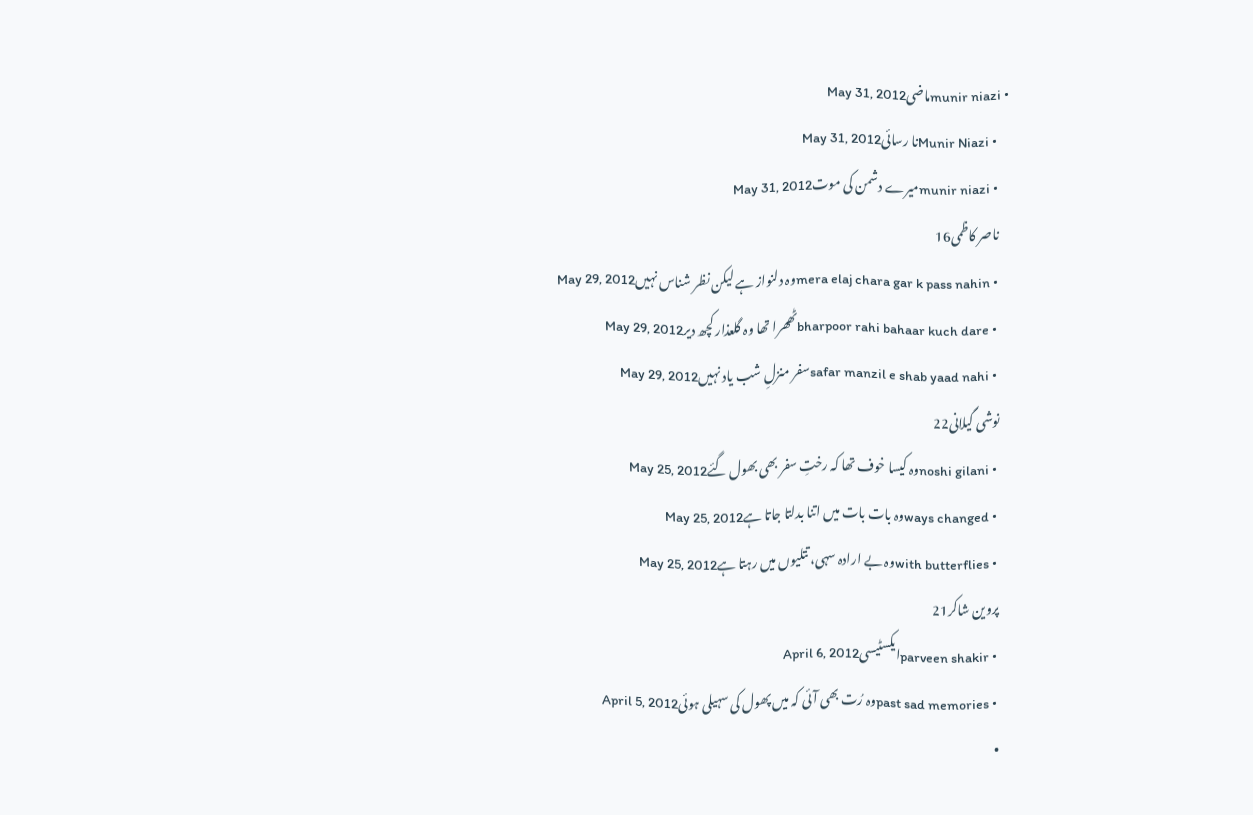• munir niaziماضیMay 31, 2012
    • Munir Niaziنا رسائیMay 31, 2012
    • munir niaziمیرے دشمن کی موتMay 31, 2012
    ناصر کاظمی16
    • mera elaj chara gar k pass nahinوہ دلنواز ہے لیکن نظر شناس نہیںMay 29, 2012
    • bharpoor rahi bahaar kuch dareٹھھرا تھا وہ گلعذار کچھ دیرMay 29, 2012
    • safar manzil e shab yaad nahiسفر منزلِ شب یاد نہیںMay 29, 2012
    نوشی گیلانی22
    • noshi gilaniوہ کیسا خوف تھا کہ رختِ سفر بھی بھول گئےMay 25, 2012
    • ways changedوہ بات بات میں اتنا بدلتا جاتا ہےMay 25, 2012
    • with butterfliesوہ بے ارادہ سہی، تتلیوں میں رہتا ہےMay 25, 2012
    پروین شاکر21
    • parveen shakirایکسٹیسیApril 6, 2012
    • past sad memoriesوہ رُت بھی آئی کہ میں پھول کی سہیلی ہوئیApril 5, 2012
    •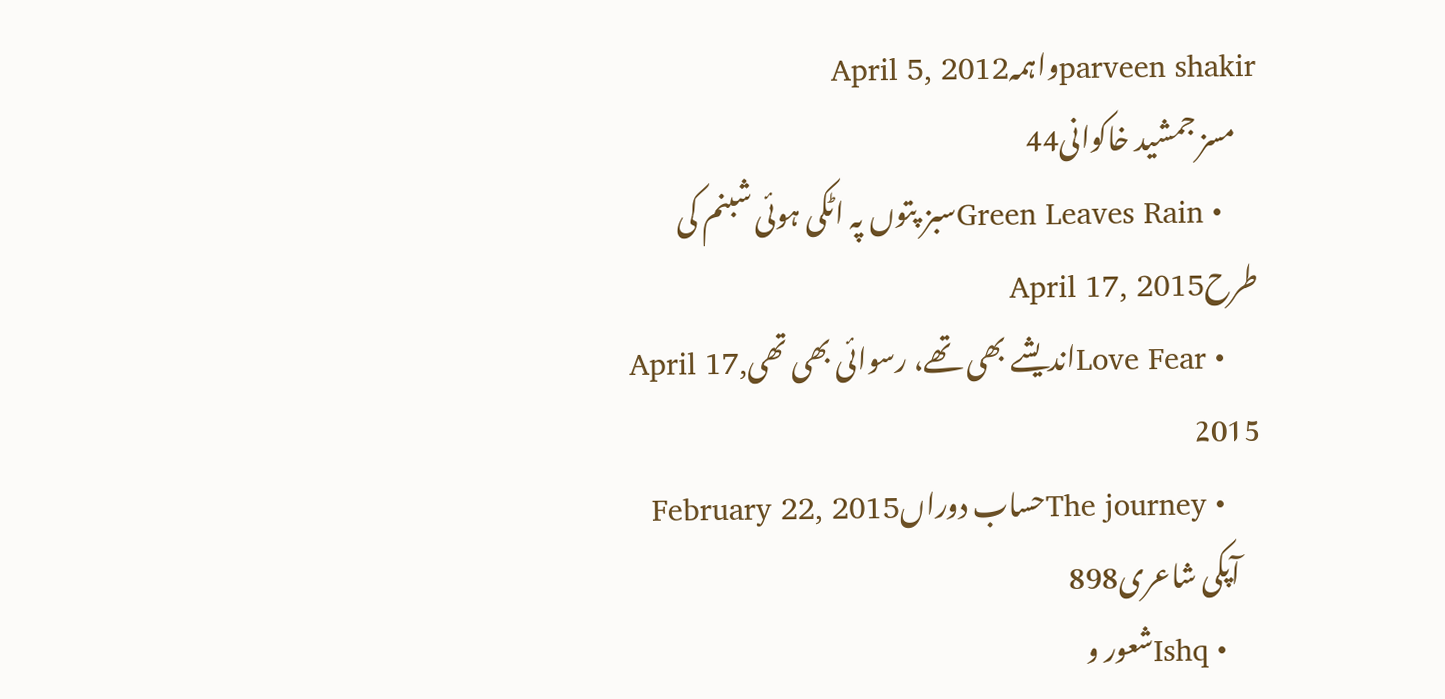parveen shakirواہمہApril 5, 2012
    مسز جمشید خاکوانی44
    • Green Leaves Rainسبز پتوں پہ اٹکی ہوئی شبنم کی طرحApril 17, 2015
    • Love Fearاندیشے بھی تھے، رسوائی بھی تھیApril 17, 2015
    • The journeyحساب دوراںFebruary 22, 2015
    آپکی شاعری898
    • Ishqشعور و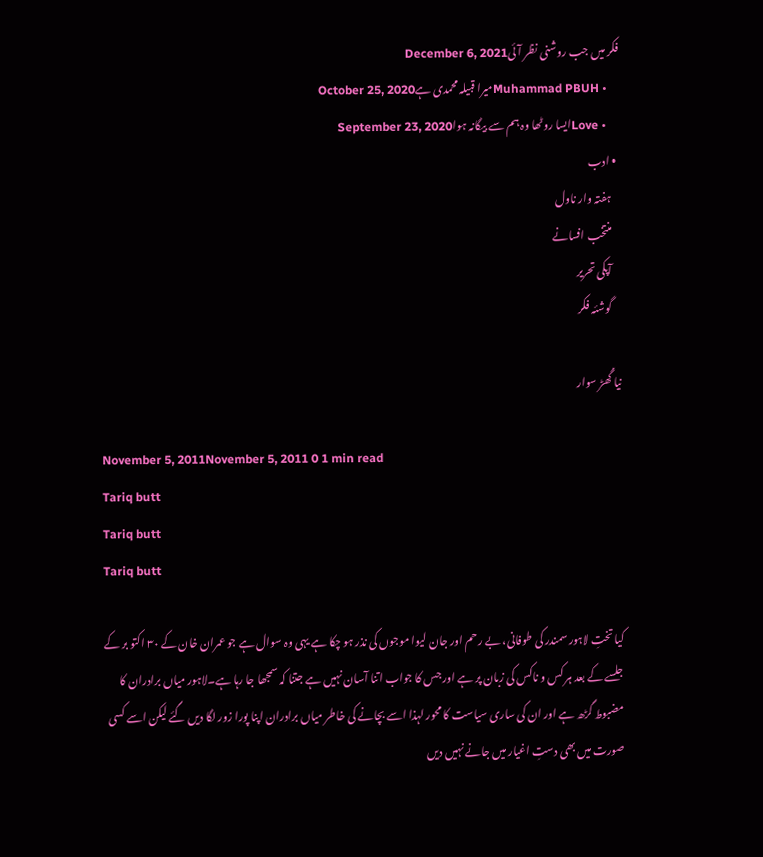فکر میں جب روشنی نظر آئیDecember 6, 2021
    • Muhammad PBUHمیرا قبیلہ محمدی ہےOctober 25, 2020
    • Loveایسا روٹھا وہ ہم سے بیگانہ ہواSeptember 23, 2020
  • ادب
    ہفتہ وار ناول
    منتخب افسانے
    آپکی تحریر
    گوشئہ فکر

نیا گُھڑ سوار

November 5, 2011November 5, 2011 0 1 min read
Tariq butt
Tariq butt
Tariq butt

کیا تختِ لاہور سمندر کی طوفانی، بے رحم اور جان لیوا موجوں کی نذر ہو چکا ہے یہی وہ سوال ہے جو عمران خان کے ٣٠ اکتو بر کے جلسے کے بعد ہر کس و ناکس کی زبان پر ہے اور جس کا جواب اتنا آسان نہیں ہے جتنا کہ سمجھا جا رہا ہے۔لاہور میاں برادران کا مضبوط گڑھ ہے اور ان کی ساری سیاست کا محور لہذا اسے بچانے کی خاطر میاں برادران اپنا پورا زور لگا دیں گئے لیکن اسے کسی صورت میں بھی دستِ اغیار میں جانے نہیں دیں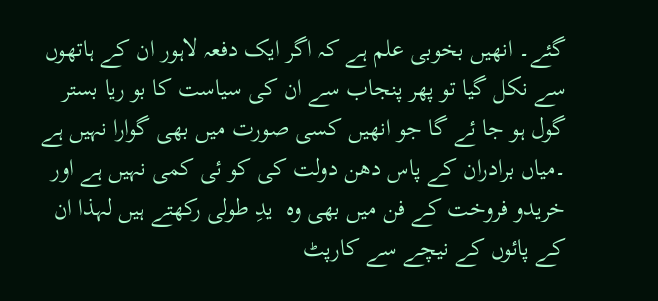گئے۔ انھیں بخوبی علم ہے کہ اگر ایک دفعہ لاہور ان کے ہاتھوں سے نکل گیا تو پھر پنجاب سے ان کی سیاست کا بو ریا بستر گول ہو جا ئے گا جو انھیں کسی صورت میں بھی گوارا نہیں ہے ۔میاں برادران کے پاس دھن دولت کی کو ئی کمی نہیں ہے اور خریدو فروخت کے فن میں بھی وہ  یدِ طولی رکھتے ہیں لہذا ان کے پائوں کے نیچے سے کارپٹ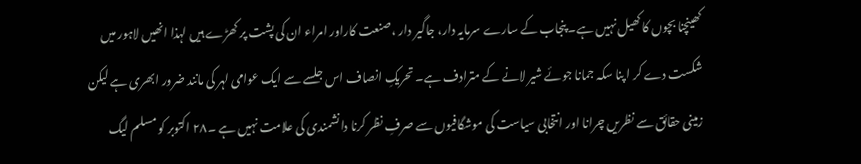کھینچنا بچوں کا کھیل نہیں ہے۔ پنجاب کے سارے سرمایہ دار، جاگیر دار ،صنعت کاراور امراء ان کی پشت پر کھڑے ہیں لہذا انھیں لاہور میں شکست دے کر ا پنا سکہ جمانا جوئے شیر لانے کے مترادف ہے۔ تحریکِ انصاف اس جلسے سے ایک عوامی لہر کی مانند ضرور ابھری ہے لیکن زمینی حقائق سے نظریں چرانا اور انتخابی سیاست کی موشگافیوں سے صرفِ نظر کرنا دانشمندی کی علامت نہیں ہے ۔٢٨ اکتوبر کو مسلم لیگ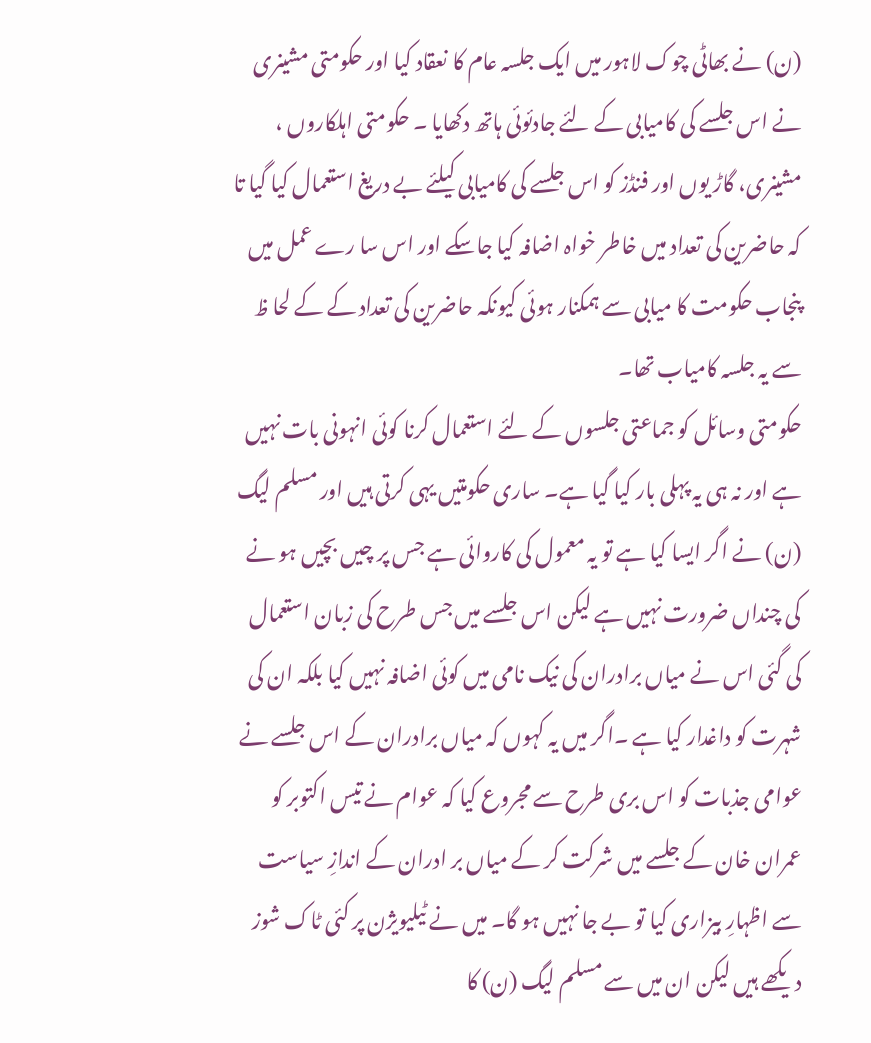(ن) نے بھاٹی چوک لاہور میں ایک جلسہ عام کا نعقاد کیا اور حکومتی مشینری نے اس جلسے کی کامیابی کے لئے جادئوئی ہاتھ دکھایا ۔ حکومتی اہلکاروں ، مشینری، گاڑ یوں اور فنڈز کو اس جلسے کی کامیابی کیلئے بے دریغ استعمال کیا گیا تا کہ حاضرین کی تعداد میں خاطر خواہ اضافہ کیا جاسکے اور اس سا رے عمل میں پنجاب حکومت کا میابی سے ہمکنار ہوئی کیونکہ حاضرین کی تعداد کے کے لحا ظ سے یہ جلسہ کامیاب تھا۔
حکومتی وسائل کو جماعتی جلسوں کے لئے استعمال کرنا کوئی انہونی بات نہیں ہے اور نہ ہی یہ پہلی بار کیا گیا ہے۔ ساری حکومتیں یہی کرتی ہیں اور مسلم لیگ (ن) نے اگر ایسا کیا ہے تو یہ معمول کی کاروائی ہے جس پر چیں بچیں ہو نے کی چنداں ضرورت نہیں ہے لیکن اس جلسے میں جس طرح کی زبان استعمال کی گئی اس نے میاں برادران کی نیک نامی میں کوئی اضافہ نہیں کیا بلکہ ان کی شہرت کو داغدار کیا ہے ۔اگر میں یہ کہوں کہ میاں برادران کے اس جلسے نے عوامی جذبات کو اس بری طرح سے مجروع کیا کہ عوام نے تیس اکتوبر کو عمران خان کے جلسے میں شرکت کر کے میاں بر ادران کے اندازِ سیاست سے اظہارِ بیزاری کیا تو بے جا نہیں ہو گا۔ میں نے ٹیلیویژن پر کئی ٹاک شوز دیکھے ہیں لیکن ان میں سے مسلم لیگ (ن) کا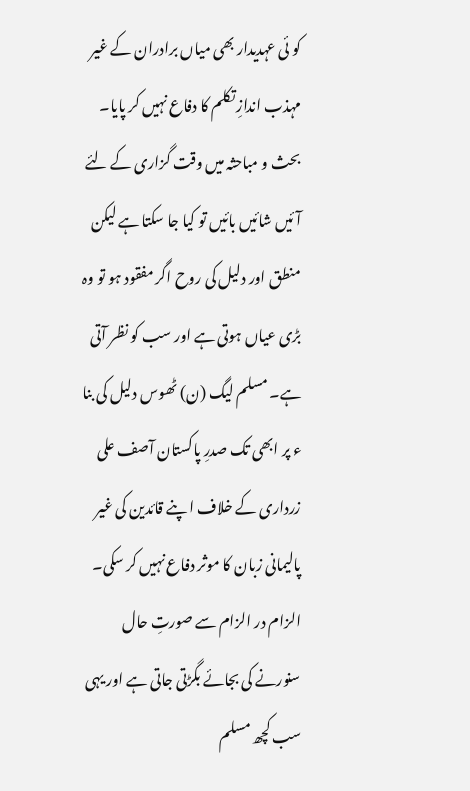کو ئی عہدیدار بھی میاں برادران کے غیر مہذب اندازِ تکلم کا دفاع نہیں کر پایا۔ بحث و مباحثہ میں وقت گزاری کے لئے آئیں شائیں بائیں تو کیا جا سکتا ہے لیکن منطق اور دلیل کی روح اگر مفقود ہو تو وہ بڑی عیاں ہوتی ہے اور سب کو نظر آتی ہے۔ مسلم لیگ (ن) ٹھوس دلیل کی بنا ء پر ابھی تک صدرِ پاکستان آصف علی زرداری کے خلاف ا پنے قائدین کی غیر پالیمانی زبان کا موثر دفاع نہیں کر سکی۔ الزام در الزام سے صورتِ حال سنورنے کی بجائے بگڑتی جاتی ہے اور یہی سب کچھ مسلم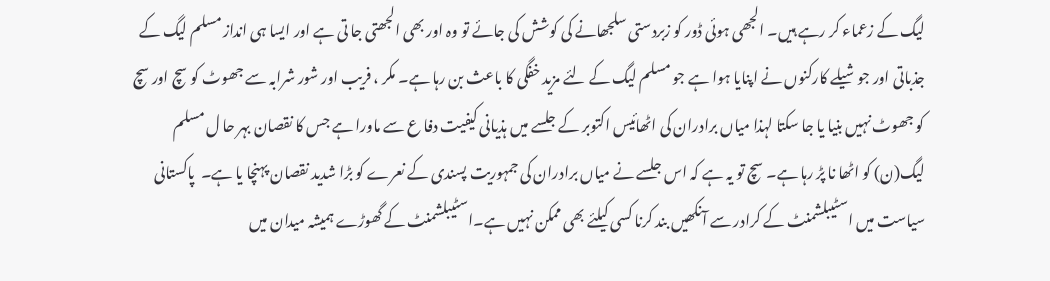لیگ کے زعماء کر رہے ہیں۔ الجھی ہوئی ڈور کو زبردستی سلجھانے کی کوشش کی جائے تو وہ اور بھی الجھتی جا تی ہے اور ایسا ہی انداز مسلم لیگ کے جذباتی اور جوشیلے کارکنوں نے اپنایا ہوا ہے جو مسلم لیگ کے لئے مزید خفگی کا باعث بن رہا ہے۔ مکر ، فریب اور شور شرابہ سے جھوٹ کو سچ اور سچ کو جھوٹ نہیں بنیا یا جا سکتا لہذا میاں برادران کی اٹھائیس اکتوبر کے جلسے میں ہذیانی کیفیت دفا ع سے ماورا ہے جس کا نقصان بہر حا ل مسلم لیگ(ن) کو اٹھا نا پڑ رہا ہے۔ سچ تو یہ ہے کہ اس جلسے نے میاں برادران کی جمہوریت پسندی کے نعرے کو بڑا شدید نقصان پہنچا یا ہے۔  پاکستانی سیاست میں اسٹیبلشمنٹ کے کرادر سے آنکھیں بند کرنا کسی کیلئے بھی ممکن نہیں ہے۔اسٹیبلشمنٹ کے گھوڑے ہمیشہ میدان میں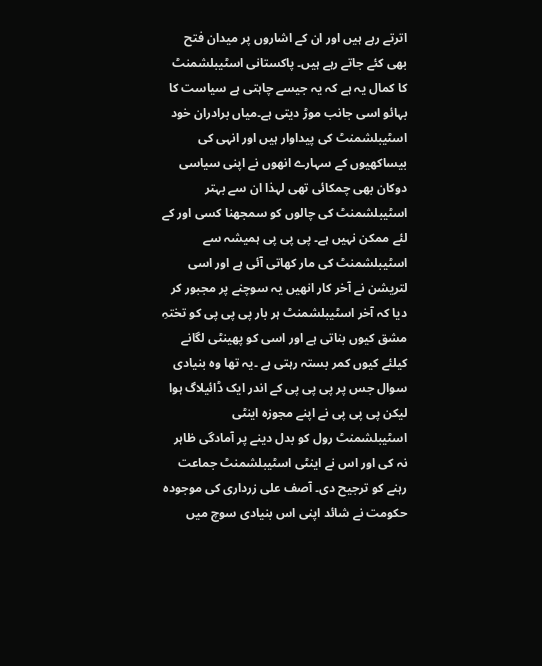اترتے رہے ہیں اور ان کے اشاروں پر میدان فتح بھی کئے جاتے رہے ہیں۔ پاکستانی اسٹیبلشمنٹ کا کمال یہ ہے کہ یہ جیسے چاہتی ہے سیاست کا بہائو اسی جانب موڑ دیتی ہے۔میاں برادران خود اسٹیبلشمنٹ کی پیداوار ہیں اور انہی کی بیساکھیوں کے سہارے انھوں نے اپنی سیاسی دوکان بھی چمکائی تھی لہذا ان سے بہتر اسٹیبلشمنٹ کی چالوں کو سمجھنا کسی اور کے لئے ممکن نہیں ہے۔ پی پی پی ہمیشہ سے اسٹیبلشمنٹ کی مار کھاتی آئی ہے اور اسی لتریشن نے آخر کار انھیں یہ سوچنے پر مجبور کر دیا کہ آخر اسٹیبلشمنٹ ہر بار پی پی پی کو تختہِ مشق کیوں بناتی ہے اور اسی کو پھینٹی لگانے کیلئے کیوں کمر بستہ رہتی ہے ۔یہ تھا وہ بنیادی سوال جس پر پی پی پی کے اندر ایک ڈائیلاگ ہوا لیکن پی پی پی نے اپنے مجوزہ اینٹی اسٹیبلشمنٹ رول کو بدل دینے پر آمادگی ظاہر نہ کی اور اس نے اینٹی اسٹیبلشمنٹ جماعت رہنے کو ترجیح دی۔ آصف علی زرداری کی موجودہ حکومت نے شائد اپنی اس بنیادی سوچ میں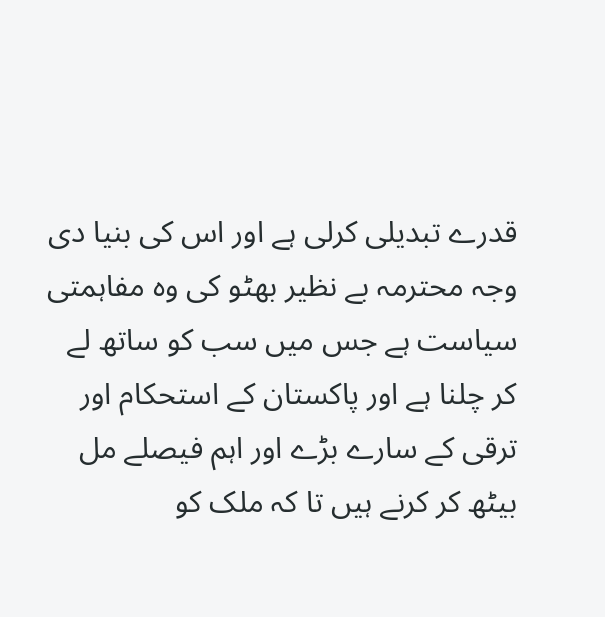قدرے تبدیلی کرلی ہے اور اس کی بنیا دی وجہ محترمہ بے نظیر بھٹو کی وہ مفاہمتی سیاست ہے جس میں سب کو ساتھ لے کر چلنا ہے اور پاکستان کے استحکام اور ترقی کے سارے بڑے اور اہم فیصلے مل بیٹھ کر کرنے ہیں تا کہ ملک کو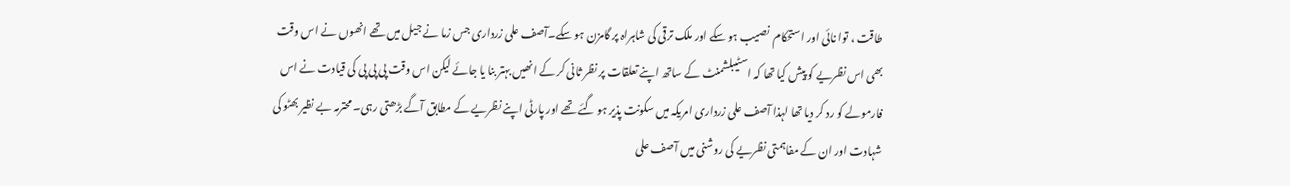طاقت ، توا نائی اور استحکام  نصیب ہو سکے اور ملک ترقی کی شاہراہ پر گامزن ہو سکے۔آصف علی زرداری جس زما نے جیل میں تھے انھوں نے اس وقت بھی اس نظریے کو پیش کیا تھا کہ اسٹیبلشمنٹ کے ساتھ اپنے تعلقات پر نظر ثانی کر کے انھیں بہتر بنا یا جائے لیکن اس وقت پی پی پی کی قیادت نے اس فارمولے کو رد کر دیا تھا لہذا آصف علی زرداری امریکہ میں سکونت پذیر ہو گئے تھے اور پارٹی اپنے نظریے کے مطابق آگے بڑھتی رہی۔ محترمہ بے نظیر بھٹو کی شہادت اور ان کے مفاہمتی نظریے کی روشنی میں آصف علی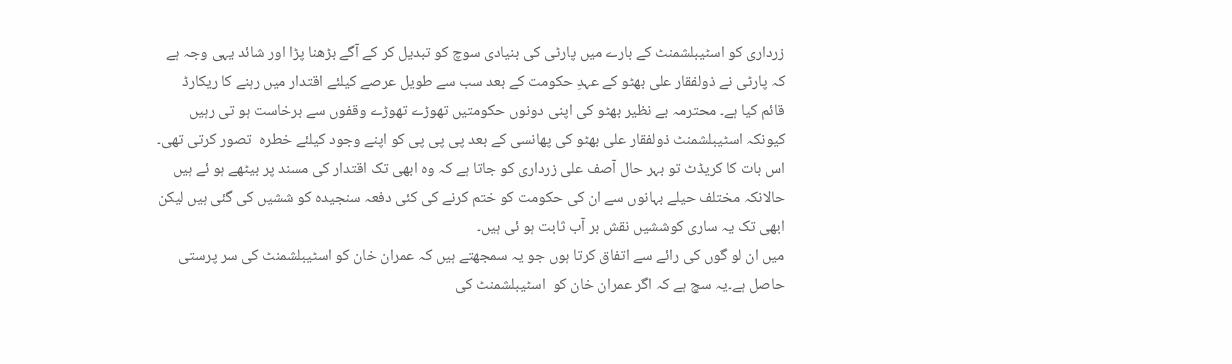زرداری کو اسٹیبلشمنٹ کے بارے میں پارٹی کی بنیادی سوچ کو تبدیل کر کے آگے بڑھنا پڑا اور شائد یہی وجہ ہے کہ پارٹی نے ذولفقار علی بھٹو کے عہدِ حکومت کے بعد سب سے طویل عرصے کیلئے اقتدار میں رہنے کا ریکارڈ قائم کیا ہے۔ محترمہ بے نظیر بھٹو کی اپنی دونوں حکومتیں تھوڑے تھوڑے وقفوں سے برخاست ہو تی رہیں کیونکہ اسٹیبلشمنٹ ذولفقار علی بھٹو کی پھانسی کے بعد پی پی پی کو اپنے وجود کیلئے خطرہ  تصور کرتی تھی۔ اس بات کا کریڈٹ تو بہر حال آصف علی زرداری کو جاتا ہے کہ وہ ابھی تک اقتدار کی مسند پر بیٹھے ہو ئے ہیں حالانکہ مختلف حیلے بہانوں سے ان کی حکومت کو ختم کرنے کی کئی دفعہ سنجیدہ کو ششیں کی گئی ہیں لیکن ابھی تک یہ ساری کوششیں نقش بر آب ثابت ہو ئی ہیں۔
میں ان لو گوں کی رائے سے اتفاق کرتا ہوں جو یہ سمجھتے ہیں کہ عمران خان کو اسٹیبلشمنٹ کی سر پرستی حاصل ہے۔یہ سچ ہے کہ اگر عمران خان کو  اسٹیبلشمنٹ کی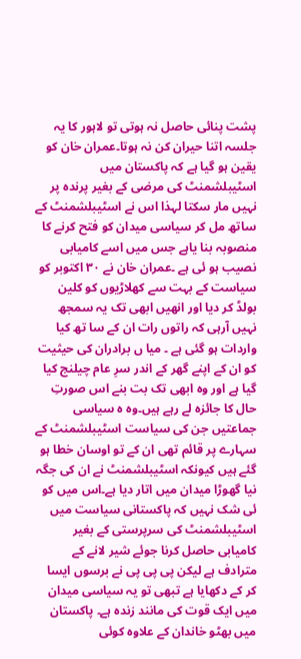پشت پنائی حاصل نہ ہوتی تو لاہور کا یہ جلسہ اتنا حیران کن نہ ہوتا۔عمران خان کو یقین ہو گیا ہے کہ پاکستان میں اسٹیبلشمنٹ کی مرضی کے بغیر پرندہ پر نہیں مار سکتا لہذا اس نے اسٹیبلشمنٹ کے ساتھ مل کر سیاسی میدان کو فتح کرنے کا منصوبہ بنا یاہے جس میں اسے کامیابی نصیب ہو ئی ہے ۔عمران خان نے ٣٠ اکتوبر کو سیاست کے بہت سے کھلاڑیوں کو کلین بولڈ کر دیا اور انھیں ابھی تک یہ سمجھ نہیں آرہی کہ راتوں رات ان کے سا تھ کیا واردات ہو گئی ہے ۔ میا ں برادران کی حیثیت کو ان کے اپنے گھر کے اندر سرِ عام چیلنج کیا گیا ہے اور وہ ابھی تک بت بنے اس صورتِ حال کا جائزہ لے رہے ہیں۔وہ ہ سیاسی جماعتیں جن کی سیاست اسٹیبلشمنٹ کے سہارے پر قائم تھی ان کے تو اوسان خطا ہو گئے ہیں کیونکہ اسٹیبلشمنٹ نے ان کی جگہ نیا گھوڑا میدان میں اتار دیا ہے۔اس میں کو ئی شک نہیں کہ پاکستانی سیاست میں اسٹیبلشمنٹ کی سرپرستی کے بغیر کامیابی حاصل کرنا جوئے شیر لانے کے مترادف ہے لیکن پی پی پی نے برسوں ایسا کر کے دکھایا ہے تبھی تو یہ سیاسی میدان میں ایک قوت کی مانند زندہ ہے۔ پاکستان میں بھٹو خاندان کے علاوہ کوئی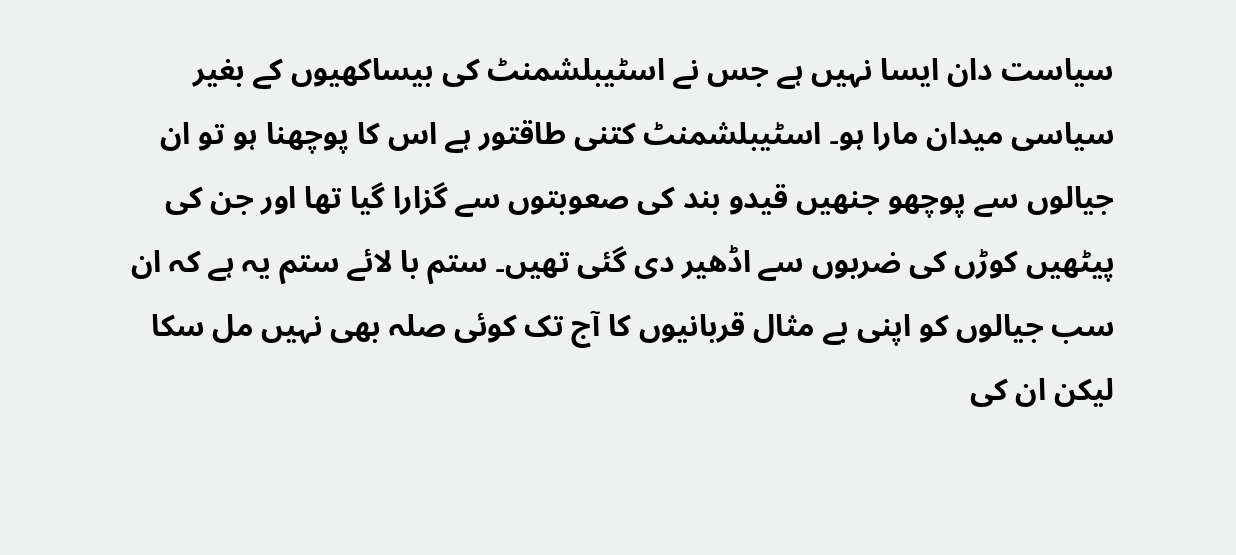سیاست دان ایسا نہیں ہے جس نے اسٹیبلشمنٹ کی بیساکھیوں کے بغیر سیاسی میدان مارا ہو۔ اسٹیبلشمنٹ کتنی طاقتور ہے اس کا پوچھنا ہو تو ان جیالوں سے پوچھو جنھیں قیدو بند کی صعوبتوں سے گزارا گیا تھا اور جن کی پیٹھیں کوڑں کی ضربوں سے اڈھیر دی گئی تھیں۔ ستم با لائے ستم یہ ہے کہ ان سب جیالوں کو اپنی بے مثال قربانیوں کا آج تک کوئی صلہ بھی نہیں مل سکا لیکن ان کی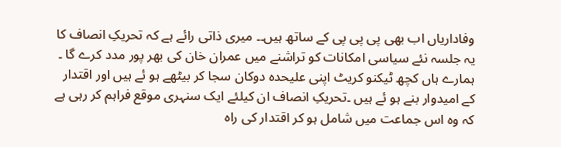وفاداریاں اب بھی پی پی پی کے ساتھ ہیں۔۔ میری ذاتی رائے ہے کہ تحریکِ انصاف کا یہ جلسہ نئے سیاسی امکانات کو تراشنے میں عمران خان کی بھر پور مدد کرے گا ۔ ہمارے ہاں کچھ ٹیکنو کریٹ اپنی علیحدہ دوکان سجا کر بیٹھے ہو ئے ہیں اور اقتدار کے امیدوار بنے ہو ئے ہیں ۔تحریکِ انصاف ان کیلئے ایک سنہری موقع فراہم کر رہی ہے کہ وہ اس جماعت میں شامل ہو کر اقتدار کی راہ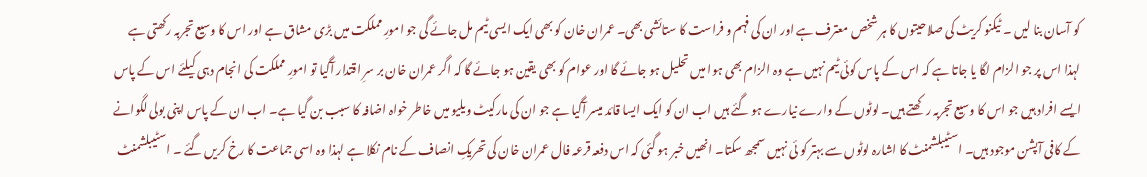کو آسان بنا لیں ۔ ٹیکنو کریٹ کی صلاحیتوں کا ہر شخص معترف ہے اور ان کی فہم و فراست کا ستائشی بھی۔ عمران خان کو بھی ایک ایسی ٹیم مل جائے گی جو امورِ مملکت میں بڑی مشاق ہے اور اس کا وسیع تجربہ رکھتی ہے لہذا اس پر جو الزام لگا یا جاتا ہے کہ اس کے پاس کوئی ٹیم نہیں ہے وہ الزام بھی ہوا میں تحلیل ہو جائے گا اور عوام کو بھی یقین ہو جائے گا کہ اگر عمران خان بر سرِ اقتدار آگیا تو امورِ مملکت کی انجام دہی کیلئے اس کے پاس ایسے افراد ہیں جو اس کا وسیع تجربہ ر کھتے ہیں۔ لوٹوں کے وارے نیارے ہو گئے ہیں اب ان کو ایک ایسا قائد میسر آگیا ہے جو ان کی مارکیٹ ویلیو میں خاطر خواہ اضافہ کا سبب بن گیا ہے۔ اب ان کے پاس اپنی بولی لگوانے کے کافی آپشن موجود ہیں۔ اسٹیبلشمنٹ کا اشارہ لوٹوں سے بہتر کو ئی نہیں سمجھ سکتا۔ انھیں خبر ہو گئی کہ اس دفعہ قرعہ فال عمران خان کی تحریکِ انصاف کے نام نکلا ہے لہذا وہ اسی جماعت کا رخ کریں گئے ۔ اسٹیبلشمنٹ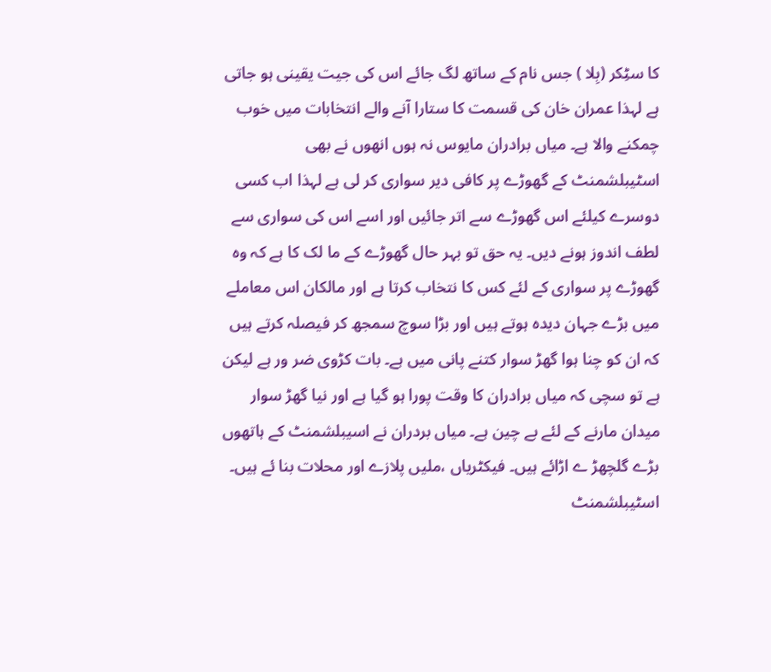کا سٹِکر (بِلا ) جس نام کے ساتھ لگ جائے اس کی جیت یقینی ہو جاتی ہے لہذا عمران خان کی قسمت کا ستارا آنے والے انتخابات میں خوب چمکنے والا ہے۔ میاں برادران مایوس نہ ہوں انھوں نے بھی اسٹیبلشمنٹ کے گھوڑے پر کافی دیر سواری کر لی ہے لہذا اب کسی دوسرے کیلئے اس گھوڑے سے اتر جائیں اور اسے اس کی سواری سے لطف اندوز ہونے دیں۔ یہ حق تو بہر حال گھوڑے کے ما لک کا ہے کہ وہ گھوڑے پر سواری کے لئے کس کا نتخاب کرتا ہے اور مالکان اس معاملے میں بڑے جہان دیدہ ہوتے ہیں اور بڑا سوچ سمجھ کر فیصلہ کرتے ہیں کہ ان کو چنا ہوا گھڑ سوار کتنے پانی میں ہے۔ بات کڑوی ضر ور ہے لیکن ہے تو سچی کہ میاں برادران کا وقت پورا ہو گیا ہے اور نیا گھڑ سوار میدان مارنے کے لئے بے چین ہے۔ میاں بردران نے اسیبلشمنٹ کے ہاتھوں بڑے گلچھڑ ے اڑائے ہیں۔ فیکٹریاں ،ملیں پلازے اور محلات بنا ئے ہیں۔ اسٹیبلشمنٹ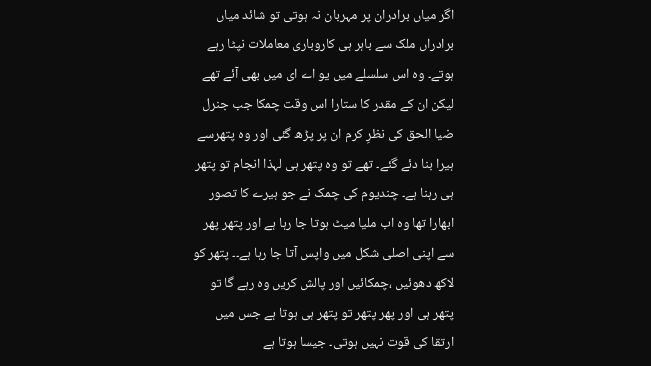اگر میاں برادران پر مہربان نہ ہوتی تو شائد میاں برادراں ملک سے باہر ہی کاروباری معاملات نپٹا رہے ہوتے۔ وہ اس سلسلے میں یو اے ای میں بھی آئے تھے لیکن ان کے مقدر کا ستارا اس وقت چمکا جب جنرل ضیا الحق کی نظرِ کرم ان پر پڑھ گئی اور وہ پتھرسے ہیرا بنا دئے گئے۔ تھے تو وہ پتھر ہی لہذا انجام تو پتھر ہی رہنا ہے۔ چندیوم کی چمک نے جو ہیرے کا تصور ابھارا تھا وہ اب ملیا میٹ ہوتا جا رہا ہے اور پتھر پھر سے اپنی اصلی شکل میں واپس آتا جا رہا ہے۔۔ پتھر کو لاکھ دھوئیں ،چمکائیں اور پالش کریں وہ رہے گا تو پتھر ہی اور پھر پتھر تو پتھر ہی ہوتا ہے جس میں ارتقا کی قوت نہیں ہوتی۔ جیسا ہوتا ہے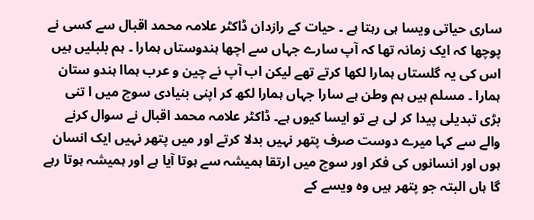ساری حیاتی ویسا ہی رہتا ہے ۔ حیات کے رازدان ڈاکٹر علامہ محمد اقبال سے کسی نے پوچھا کہ ایک زمانہ تھا کہ آپ سارے جہاں سے اچھا ہندوستاں ہمارا ۔ ہم بلبلیں ہیں اس کی یہ گلستاں ہمارا لکھا کرتے تھے لیکن اب آپ نے چین و عرب ہماا ہندو ستان ہمارا ۔ مسلم ہیں ہم وطن ہے سارا جہاں ہمارا لکھ کر اپنی بنیادی سوچ میں ا تنی بڑی تبدیلی پیدا کر لی ہے تو ایسا کیوں ہے۔ ڈاکٹر علامہ محمد اقبال نے سوال کرنے والے سے کہا میرے دوست صرف پتھر نہیں بدلا کرتے اور میں پتھر نہیں ایک انسان ہوں اور انسانوں کی فکر اور سوچ میں ارتقا ہمیشہ سے ہوتا آیا ہے اور ہمیشہ ہوتا رہے گا ہاں البتہ جو پتھر ہیں وہ ویسے کے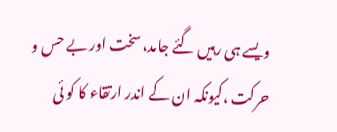ویسے ہی رہیں گئے جامد،سخت اور بے حس و حرکت ،کیونکہ ان کے اندر ارتقاء کا کو ئی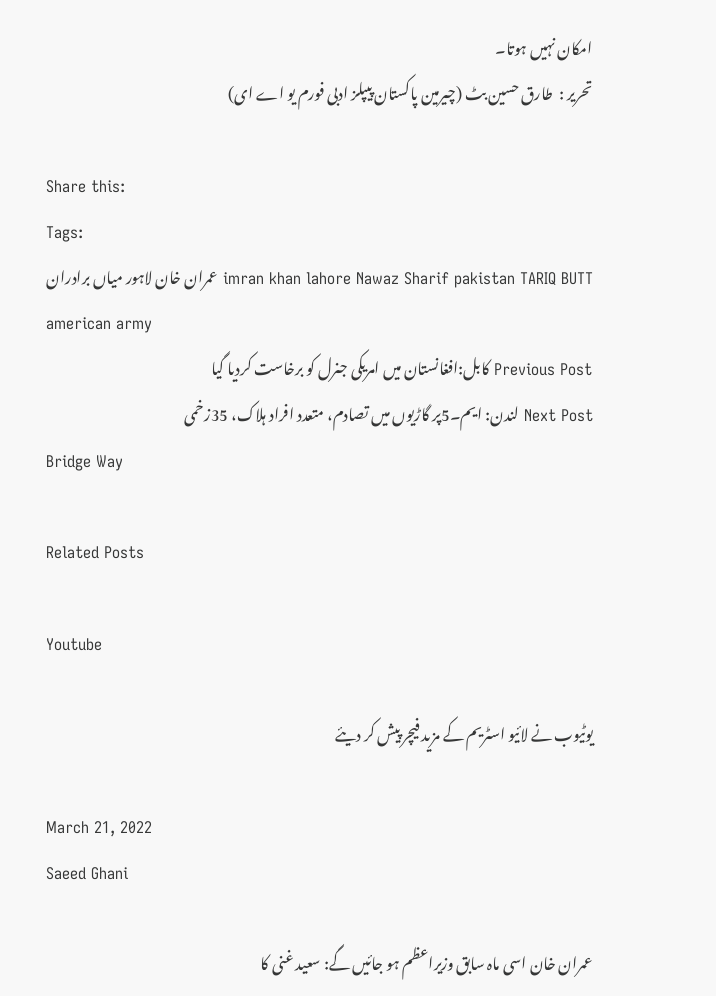امکان نہیں ہوتا۔
تحریر :  طارق حسین بٹ (چیرمین پاکستان پیپلز ادبی فورم یو اے ای)

Share this:
Tags:
imran khan lahore Nawaz Sharif pakistan TARIQ BUTT عمران خان لاہور میاں برادران
american army
Previous Post کابل:افغانستان میں امریکی جنرل کو برخاست کردیا گیا
Next Post لندن: ایم۔5پر گاڑیوں میں تصادم، متعدد افراد ہلاک، 35زخمی
Bridge Way

Related Posts

Youtube

یوٹیوب نے لائیو اسٹریم کے مزید فیچر پیش کر دیئے

March 21, 2022
Saeed Ghani

عمران خان اسی ماہ سابق وزیراعظم ہو جائیں گے: سعید غنی کا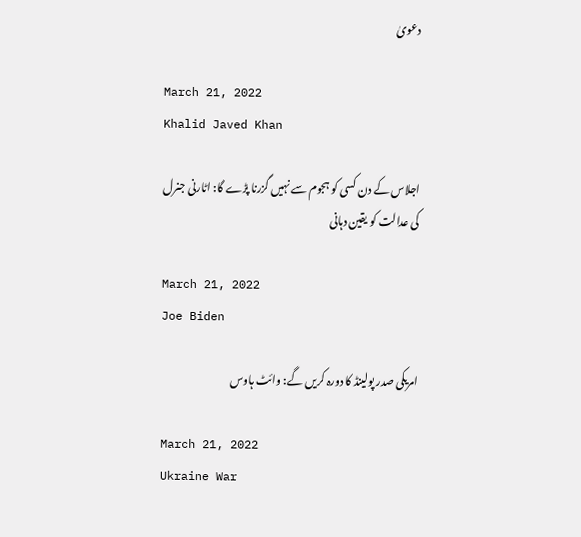دعویٰ

March 21, 2022
Khalid Javed Khan

اجلاس کے دن کسی کو ہجوم سے نہیں گزرنا پڑے گا: اٹارنی جنرل کی عدالت کو یقین دہانی

March 21, 2022
Joe Biden

امریکی صدر پولینڈ کا دورہ کریں گے: وائٹ ہاوس

March 21, 2022
Ukraine War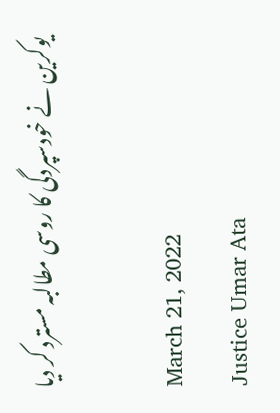یوکرین نے خودسپردگی کا روسی مطالبہ مسترد کر دیا

March 21, 2022
Justice Umar Ata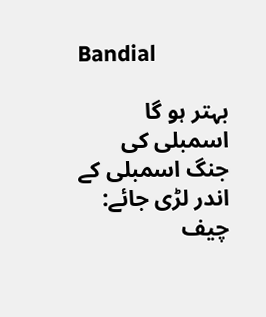Bandial

بہتر ہو گا اسمبلی کی جنگ اسمبلی کے اندر لڑی جائے: چیف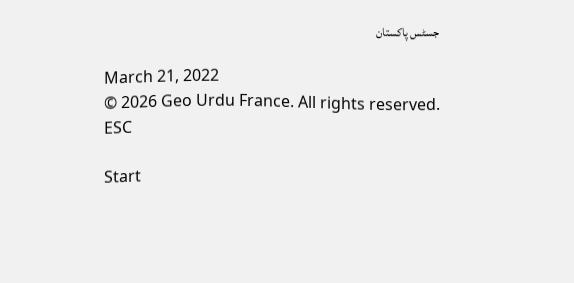جسٹس پاکستان

March 21, 2022
© 2026 Geo Urdu France. All rights reserved.
ESC

Start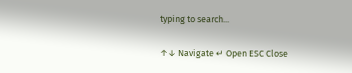typing to search...

↑↓ Navigate ↵ Open ESC Close